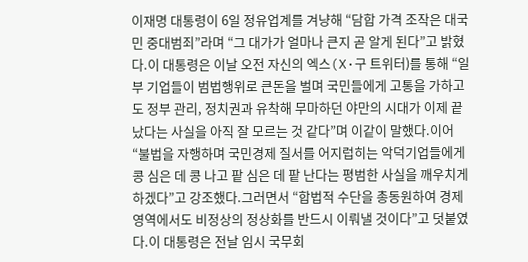이재명 대통령이 6일 정유업계를 겨냥해 “담합 가격 조작은 대국민 중대범죄”라며 “그 대가가 얼마나 큰지 곧 알게 된다”고 밝혔다.이 대통령은 이날 오전 자신의 엑스(X·구 트위터)를 통해 “일부 기업들이 범법행위로 큰돈을 벌며 국민들에게 고통을 가하고도 정부 관리, 정치권과 유착해 무마하던 야만의 시대가 이제 끝났다는 사실을 아직 잘 모르는 것 같다”며 이같이 말했다.이어 “불법을 자행하며 국민경제 질서를 어지럽히는 악덕기업들에게 콩 심은 데 콩 나고 팥 심은 데 팥 난다는 평범한 사실을 깨우치게 하겠다”고 강조했다.그러면서 “합법적 수단을 총동원하여 경제영역에서도 비정상의 정상화를 반드시 이뤄낼 것이다”고 덧붙였다.이 대통령은 전날 임시 국무회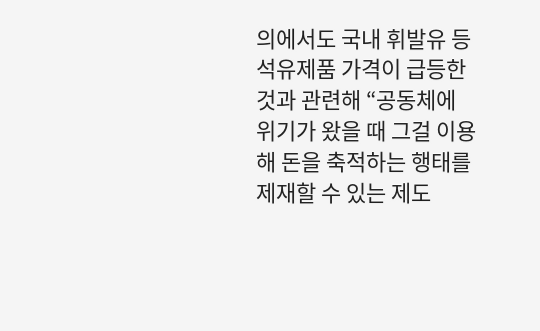의에서도 국내 휘발유 등 석유제품 가격이 급등한 것과 관련해 “공동체에 위기가 왔을 때 그걸 이용해 돈을 축적하는 행태를 제재할 수 있는 제도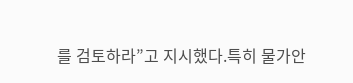를 검토하라”고 지시했다.특히 물가안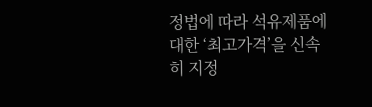정법에 따라 석유제품에 대한 ‘최고가격’을 신속히 지정